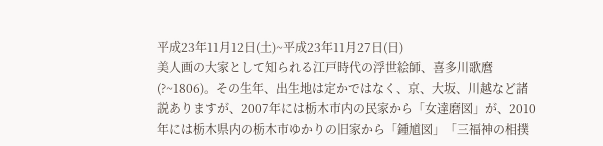平成23年11月12日(土)~平成23年11月27日(日)
美人画の大家として知られる江戸時代の浮世絵師、喜多川歌麿(?~1806)。その生年、出生地は定かではなく、京、大坂、川越など諸説ありますが、2007年には栃木市内の民家から「女達磨図」が、2010年には栃木県内の栃木市ゆかりの旧家から「鍾馗図」「三福神の相撲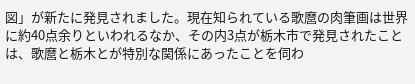図」が新たに発見されました。現在知られている歌麿の肉筆画は世界に約40点余りといわれるなか、その内3点が栃木市で発見されたことは、歌麿と栃木とが特別な関係にあったことを伺わ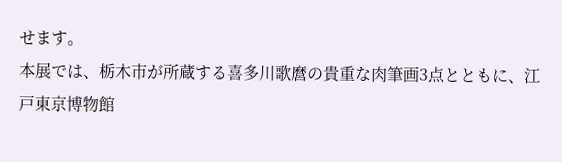せます。
本展では、栃木市が所蔵する喜多川歌麿の貴重な肉筆画3点とともに、江戸東京博物館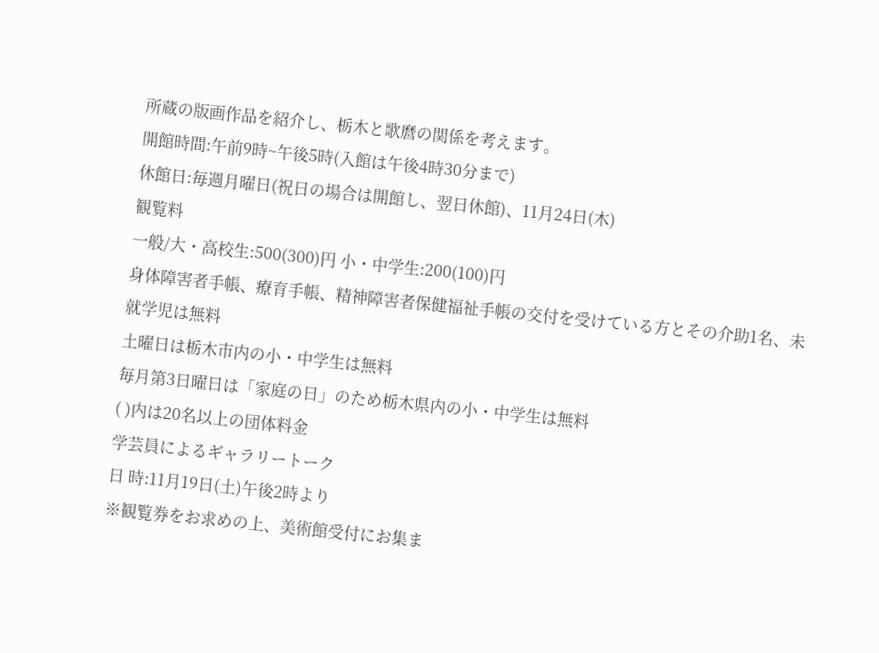所蔵の版画作品を紹介し、栃木と歌麿の関係を考えます。
開館時間:午前9時~午後5時(入館は午後4時30分まで)
休館日:毎週月曜日(祝日の場合は開館し、翌日休館)、11月24日(木)
観覧料
一般/大・高校生:500(300)円 小・中学生:200(100)円
身体障害者手帳、療育手帳、精神障害者保健福祉手帳の交付を受けている方とその介助1名、未就学児は無料
土曜日は栃木市内の小・中学生は無料
毎月第3日曜日は「家庭の日」のため栃木県内の小・中学生は無料
( )内は20名以上の団体料金
学芸員によるギャラリートーク
日 時:11月19日(土)午後2時より
※観覧券をお求めの上、美術館受付にお集ま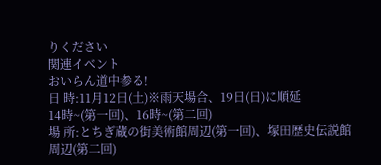りください
関連イベント
おいらん道中参る!
日 時:11月12日(土)※雨天場合、19日(日)に順延
14時~(第一回)、16時~(第二回)
場 所:とちぎ蔵の街美術館周辺(第一回)、塚田歴史伝説館周辺(第二回)